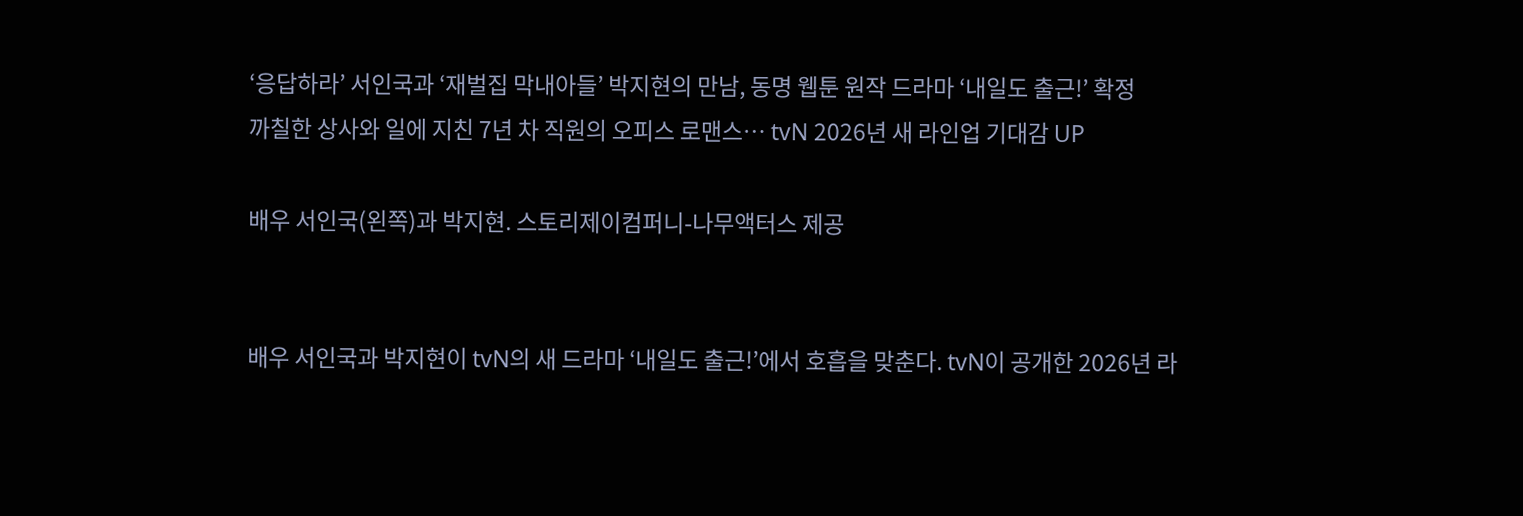‘응답하라’ 서인국과 ‘재벌집 막내아들’ 박지현의 만남, 동명 웹툰 원작 드라마 ‘내일도 출근!’ 확정
까칠한 상사와 일에 지친 7년 차 직원의 오피스 로맨스… tvN 2026년 새 라인업 기대감 UP

배우 서인국(왼쪽)과 박지현. 스토리제이컴퍼니-나무액터스 제공


배우 서인국과 박지현이 tvN의 새 드라마 ‘내일도 출근!’에서 호흡을 맞춘다. tvN이 공개한 2026년 라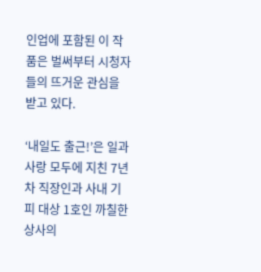인업에 포함된 이 작품은 벌써부터 시청자들의 뜨거운 관심을 받고 있다.

‘내일도 출근!’은 일과 사랑 모두에 지친 7년 차 직장인과 사내 기피 대상 1호인 까칠한 상사의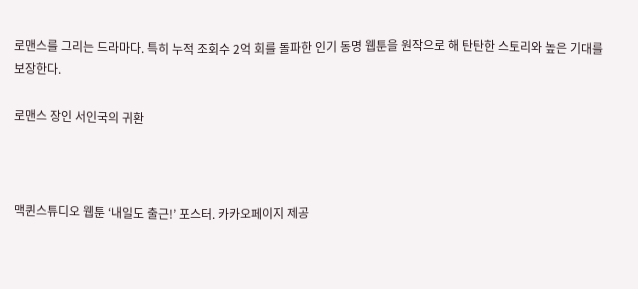로맨스를 그리는 드라마다. 특히 누적 조회수 2억 회를 돌파한 인기 동명 웹툰을 원작으로 해 탄탄한 스토리와 높은 기대를 보장한다.

로맨스 장인 서인국의 귀환



맥퀸스튜디오 웹툰 ‘내일도 출근!’ 포스터. 카카오페이지 제공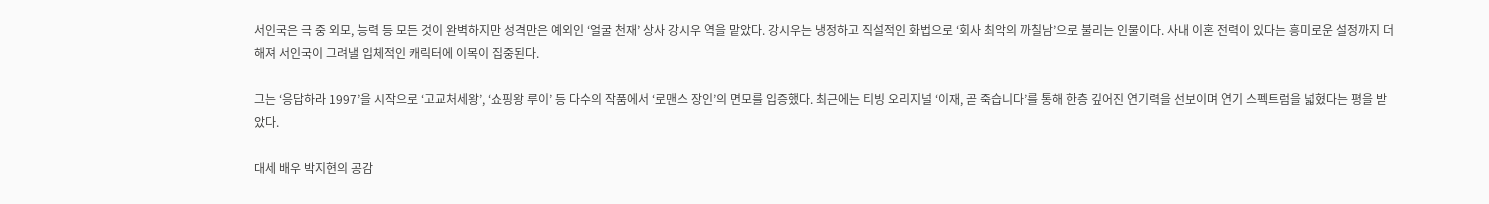서인국은 극 중 외모, 능력 등 모든 것이 완벽하지만 성격만은 예외인 ‘얼굴 천재’ 상사 강시우 역을 맡았다. 강시우는 냉정하고 직설적인 화법으로 ‘회사 최악의 까칠남’으로 불리는 인물이다. 사내 이혼 전력이 있다는 흥미로운 설정까지 더해져 서인국이 그려낼 입체적인 캐릭터에 이목이 집중된다.

그는 ‘응답하라 1997’을 시작으로 ‘고교처세왕’, ‘쇼핑왕 루이’ 등 다수의 작품에서 ‘로맨스 장인’의 면모를 입증했다. 최근에는 티빙 오리지널 ‘이재, 곧 죽습니다’를 통해 한층 깊어진 연기력을 선보이며 연기 스펙트럼을 넓혔다는 평을 받았다.

대세 배우 박지현의 공감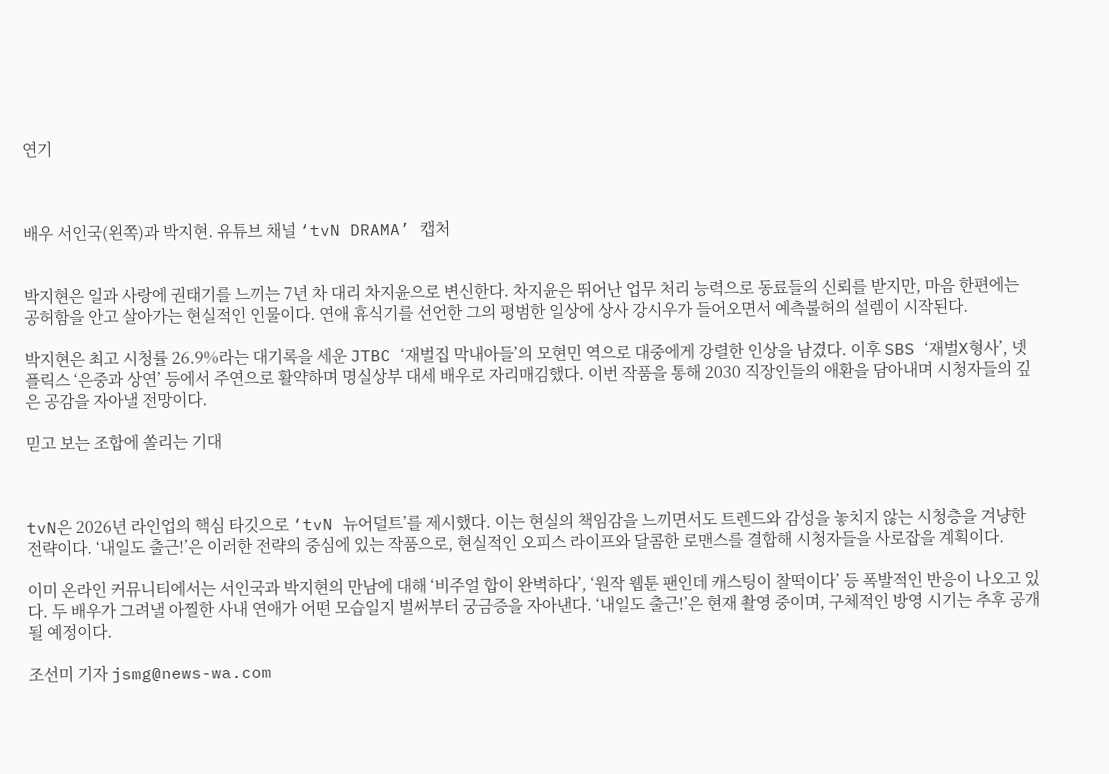연기



배우 서인국(왼쪽)과 박지현. 유튜브 채널 ‘tvN DRAMA’ 캡처


박지현은 일과 사랑에 권태기를 느끼는 7년 차 대리 차지윤으로 변신한다. 차지윤은 뛰어난 업무 처리 능력으로 동료들의 신뢰를 받지만, 마음 한편에는 공허함을 안고 살아가는 현실적인 인물이다. 연애 휴식기를 선언한 그의 평범한 일상에 상사 강시우가 들어오면서 예측불허의 설렘이 시작된다.

박지현은 최고 시청률 26.9%라는 대기록을 세운 JTBC ‘재벌집 막내아들’의 모현민 역으로 대중에게 강렬한 인상을 남겼다. 이후 SBS ‘재벌X형사’, 넷플릭스 ‘은중과 상연’ 등에서 주연으로 활약하며 명실상부 대세 배우로 자리매김했다. 이번 작품을 통해 2030 직장인들의 애환을 담아내며 시청자들의 깊은 공감을 자아낼 전망이다.

믿고 보는 조합에 쏠리는 기대



tvN은 2026년 라인업의 핵심 타깃으로 ‘tvN 뉴어덜트’를 제시했다. 이는 현실의 책임감을 느끼면서도 트렌드와 감성을 놓치지 않는 시청층을 겨냥한 전략이다. ‘내일도 출근!’은 이러한 전략의 중심에 있는 작품으로, 현실적인 오피스 라이프와 달콤한 로맨스를 결합해 시청자들을 사로잡을 계획이다.

이미 온라인 커뮤니티에서는 서인국과 박지현의 만남에 대해 ‘비주얼 합이 완벽하다’, ‘원작 웹툰 팬인데 캐스팅이 찰떡이다’ 등 폭발적인 반응이 나오고 있다. 두 배우가 그려낼 아찔한 사내 연애가 어떤 모습일지 벌써부터 궁금증을 자아낸다. ‘내일도 출근!’은 현재 촬영 중이며, 구체적인 방영 시기는 추후 공개될 예정이다.

조선미 기자 jsmg@news-wa.com